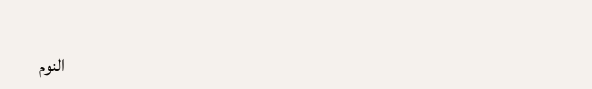النوم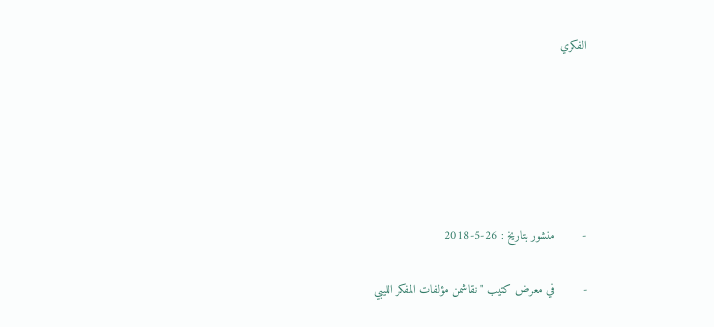الفكري






-        منشور بتاريخ : 26-5-2018

-        في معرض كتيب "نقاشمن مؤلفات المفكر الليبي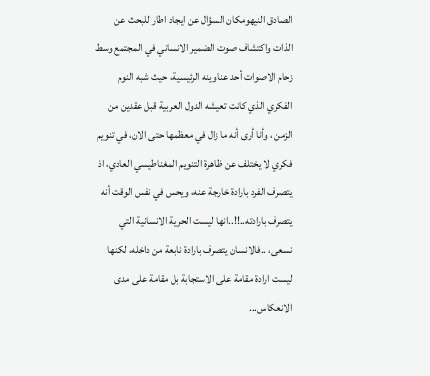الصادق النيهومكان السؤال عن ايجاد اطار للبحث عن الذات واكتشاف صوت الضمير الانساني في المجتمع وسط زحام الاصوات أحد عناوينه الرئيسية، حيث شبه النوم الفكري الذي كانت تعيشه الدول العربية قبل عقدين من الزمن ، وأنا أرى أنه ما زال في معظمها حتى الان، في تنويم فكري لا يختلف عن ظاهرة التنويم المغناطيسي العادي، اذ يتصرف الفرد بارادة خارجة عنه، ويحس في نفس الوقت أنه يتصرف بارادته..!!..انها ليست الحرية الانسانية التي نسعى، ..فالانسان يتصرف بارادة نابعة من داخله، لكنها ليست ارادة مقامة على الاستجابة بل مقامة على مدى الانعكاس...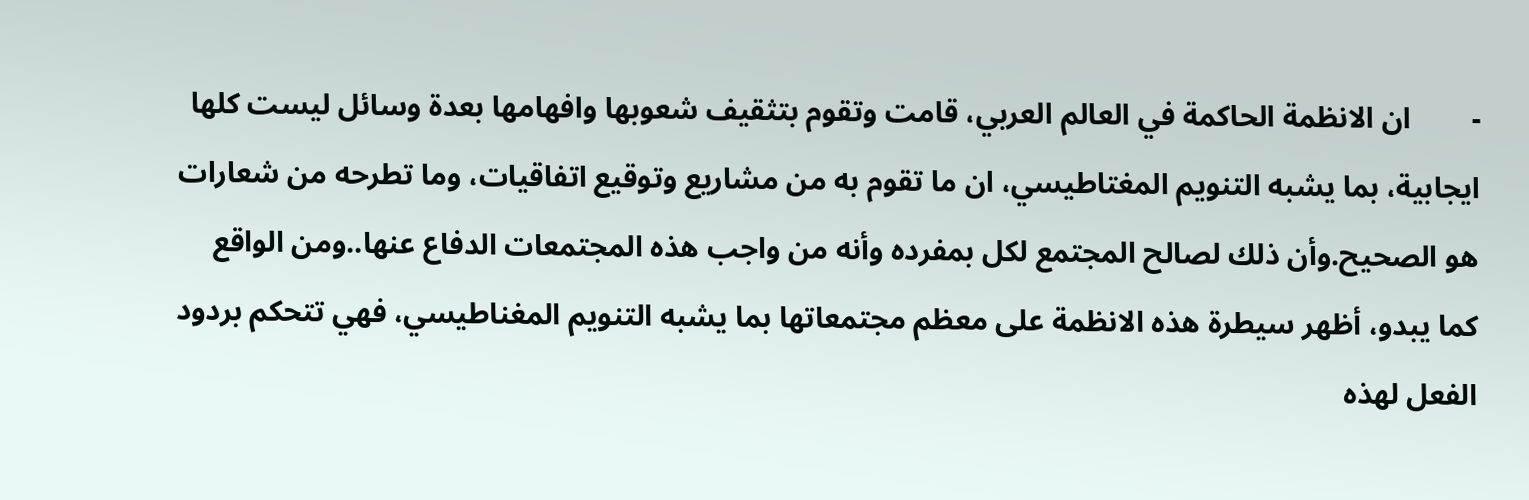-        ان الانظمة الحاكمة في العالم العربي، قامت وتقوم بتثقيف شعوبها وافهامها بعدة وسائل ليست كلها ايجابية، بما يشبه التنويم المغتاطيسي، ان ما تقوم به من مشاريع وتوقيع اتفاقيات، وما تطرحه من شعارات هو الصحيح.وأن ذلك لصالح المجتمع لكل بمفرده وأنه من واجب هذه المجتمعات الدفاع عنها..ومن الواقع كما يبدو، أظهر سيطرة هذه الانظمة على معظم مجتمعاتها بما يشبه التنويم المغناطيسي، فهي تتحكم بردود الفعل لهذه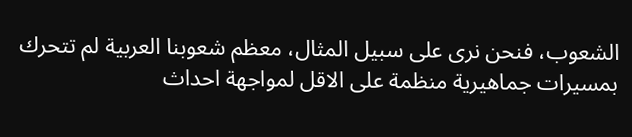الشعوب، فنحن نرى على سبيل المثال، معظم شعوبنا العربية لم تتحرك بمسيرات جماهيرية منظمة على الاقل لمواجهة احداث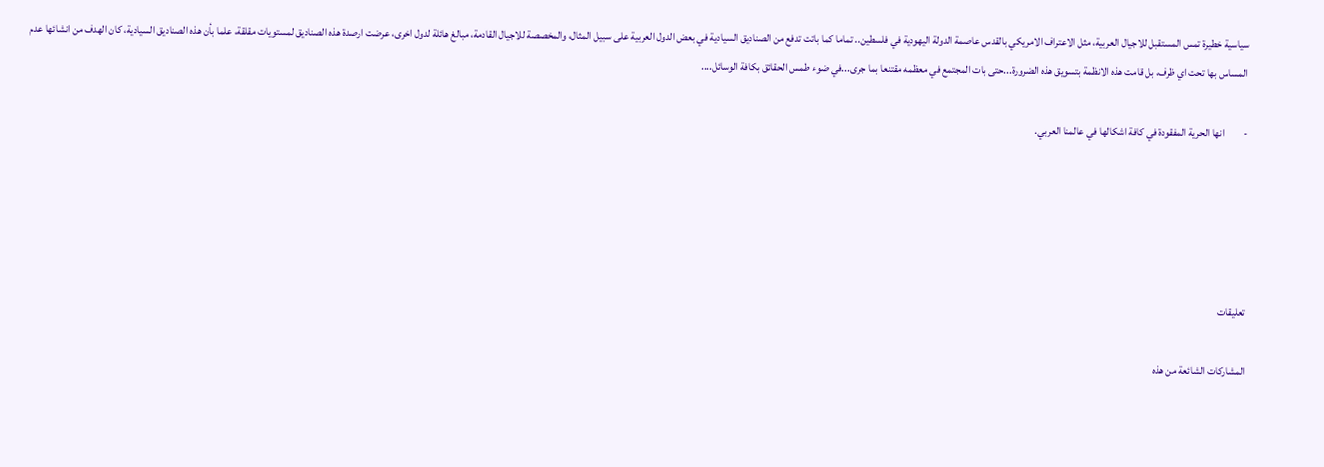سياسية خطيرة تمس المستقبل للاجيال العربية، مثل الاعتراف الامريكي بالقدس عاصمة الدولة اليهودية في فلسطين.. تماما كما باتت تدفع من الصناديق السيادية في بعض الدول العربية على سبيل المثال، والمخصصة للاجيال القادمة، مبالغ هائلة لدول اخرى، عرضت ارصدة هذه الصناديق لمستويات مقلقة، علما بأن هذه الصناديق السيادية، كان الهدف من انشائها عدم المساس بها تحت اي ظرف، بل قامت هذه الانظمة بتسويق هذه الضرورة...حتى بات المجتمع في معظمه مقتنعا بما جرى...في ضوء طمس الحقائق بكافة الوسائل....

-         انها الحرية المفقودة في كافة اشكالها في عالمنا العربي.





تعليقات

المشاركات الشائعة من هذه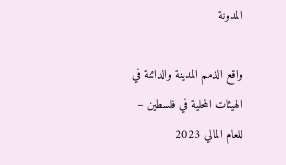المدونة

واقع الذمم المدينة والدائنة في الهيئات المحلية في فلسطين – للعام المالي 2023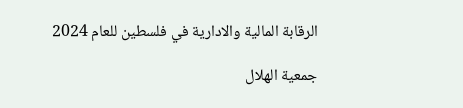الرقابة المالية والادارية في فلسطين للعام 2024

جمعية الهلال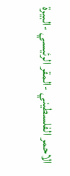الاحمر الفلسطيني -المقر الرئيسي -البيرة